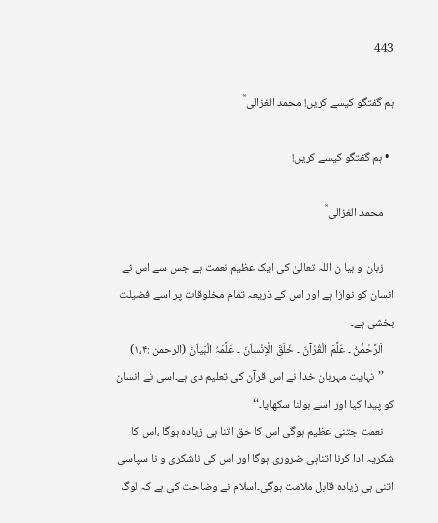443

ہم گفتگو کیسے کریں! محمد الغزالی ؒ

  • ہم گفتگو کیسے کریں!

    محمد الغزالی ؒ

    زبان و بیا ن اللہ تعالیٰ کی ایک عظیم نعمت ہے جس سے اس نے انسان کو نوازا ہے اور اس کے ذریعہ تمام مخلوقات پر اسے فضیلت بخشی ہے۔
    اَلرَّحْمٰنُ ۔ عَلَّمَ الْقُرْآنَ ۔ خَلَقَ الْاِنْساَنَ ۔ عَلَّمَہُ الْبَیاَنَ (الرحمن :۱،۴)
    ’’نہایت مہربان خدا نے اس قرآن کی تعلیم دی ہے۔اسی نے انسان کو پیدا کیا اور اسے بولنا سکھایا۔‘‘
    نعمت جتنی عظیم ہوگی اس کا حق اتنا ہی زیادہ ہوگا ،اس کا شکریہ ادا کرنا اتناہی ضروری ہوگا اور اس کی ناشکری و نا سپاسی اتنی ہی زیادہ قابل ملامت ہوگی۔اسلام نے وضاحت کی ہے کہ لوگ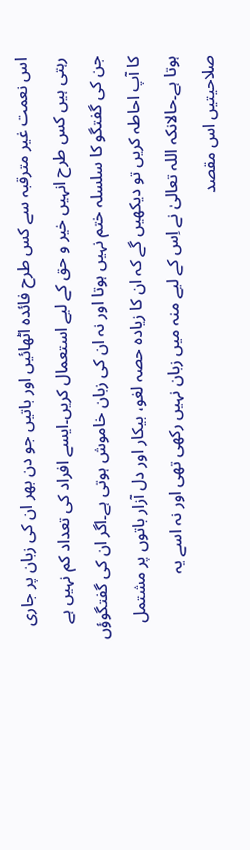اس نعمت غیر مترقبہ سے کس طرح فائدہ اٹھائیں اور باتیں جو دن بھر ان کی زبان پر جاری رہتی ہیں کس طرح انہیں خیر و حق کے لیے استعمال کریں۔ایسے افراد کی تعداد کم نہیں ہے جن کی گفتگو کا سلسلہ ختم نہیں ہوتا اور نہ ان کی زبان خاموش ہوتی ہے۔اگر ان کی گفتگوؤں کا آپ احاطہ کریں تو دیکھیں گے کہ ان کا زیادہ حصہ لغو، بیکار اور دل آزار باتوں پر مشتمل ہوتا ہے۔حالانکہ اللہ تعالیٰ نے اِس کے لیے منہ میں زبان نہیں رکھی تھی اور نہ اسے یہ صلاحیتیں اس مقصد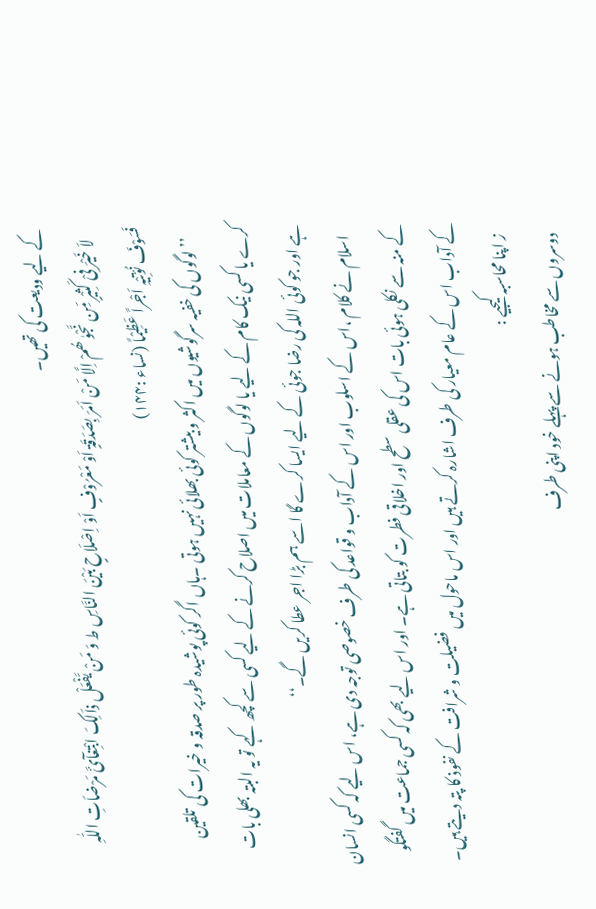کے لیے ودیعت کی تھیں۔
    لاَ خَیْرَ فِیْ کَثِیْرٍ مِّن نَّجْوٰ ھُمْ اِلَّا مَنْ اَمَرَ بِصَدَقَۃٍ اَوْ مَعْرُوْفٍ اَوْ اِصْلَاحٍ بَیْنَ النَّاسِ ط وَ مَنْ یَّفْعَلْ ذاَلِکَ ابْتِغآئَ مَرْضاَتِ اللّٰہِ فَسَوْفَ نُؤتِیْہِ اَجْراً عَظِیْماً (نساء :۱۴۴)
    ’’لوگوں کی خفیہ سرگوشیوں میں اکثر و بیشتر کوئی بھلائی نہیں ہوتی ۔ہاں اگر کوئی پوشیدہ طور پر صدقہ و خیرات کی تلقین کرے یا کسی نیک کام کے لیے یا لوگوں کے معاملات میں اصلاح کرنے کے لیے کسی سے کچھ کہے تو یہ البتہ بھلی بات ہے اور جو کوئی اللہ کی رضا جوئی کے لیے ایسا کرے گا اسے ہم بڑا اجر عطا کریں گے۔‘‘
    اسلام نے کلام ،اس کے اسلوب اور اس کے آداب و قواعد کی طرف خصوصی توجہ دی ہے، اس لیے کہ کسی انسان کے منہ سے نکلی ہوئی بات اس کی عقلی سطح اور اخلاقی فطرت کو بتاتی ہے۔ اور اس لیے بھی کہ کسی جماعت میں گفتگو کے آداب اس کے عام معیار کی طرف اشارہ کرتے ہیں اور اس ماحول میں فضیلت و شرافت کے نفوذ کا پتہ دیتے ہیں۔
    ز اپنا محاسبہ کیجیے :
    دوسروں سے مخاطب ہونے سے پہلے خود اپنی طرف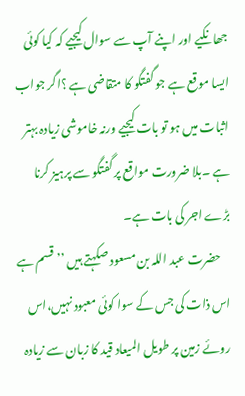جھانکیے اور اپنے آپ سے سوال کیجیے کہ کیا کوئی ایسا موقع ہے جو گفتگو کا متقاضی ہے ؟اگر جواب اثبات میں ہو تو بات کیجیے ورنہ خاموشی زیادہ بہتر ہے ۔بلا ضرورت مواقع پر گفتگو سے پرہیز کرنا بڑے اجر کی بات ہے۔
    حضرت عبد اللہ بن مسعود صکہتے ہیں ’’قسم ہے اس ذات کی جس کے سوا کوئی معبود نہیں،اس روئے زمین پر طویل المیعاد قید کا زبان سے زیادہ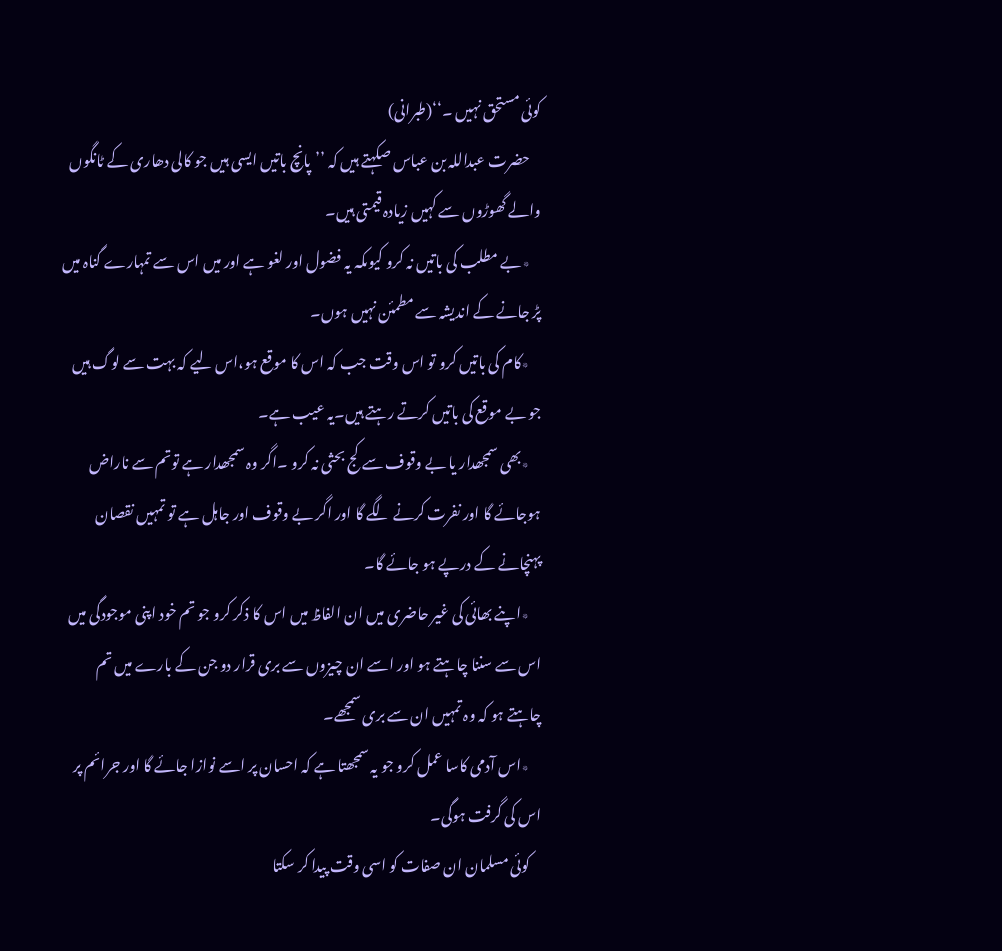کوئی مستحق نہیں ۔‘‘(طبرانی)
    حضرت عبداللہ بن عباس صکہتے ہیں کہ ’’پانچ باتیں ایسی ہیں جو کالی دھاری کے ٹانگوں والے گھوڑوں سے کہیں زیادہ قیمتی ہیں۔
    ٭بے مطلب کی باتیں نہ کرو کیوںکہ یہ فضول اور لغو ہے اور میں اس سے تمہارے گناہ میں پڑ جانے کے اندیشہ سے مطمئن نہیں ہوں۔
    ٭کام کی باتیں کرو تو اس وقت جب کہ اس کا موقع ہو،اس لیے کہ بہت سے لوگ ہیں جو بے موقع کی باتیں کرتے رہتے ہیں۔یہ عیب ہے۔
    ٭بھی سمجھدار یا بے وقوف سے کج بحثی نہ کرو ۔اگر وہ سمجھدار ہے توتم سے ناراض ہوجائے گا اور نفرت کرنے لگے گا اور اگر بے وقوف اور جاہل ہے تو تمہیں نقصان پہنچانے کے درپے ہو جائے گا۔
    ٭اپنے بھائی کی غیر حاضری میں ان الفاظ میں اس کا ذکر کرو جو تم خود اپنی موجودگی میں اس سے سننا چاہتے ہو اور اسے ان چیزوں سے بری قرار دو جن کے بارے میں تم چاہتے ہو کہ وہ تمہیں ان سے بری سمجھے۔
    ٭اس آدمی کاسا عمل کرو جو یہ سمجھتا ہے کہ احسان پر اسے نوازا جائے گا اور جرائم پر اس کی گرفت ہوگی۔
    کوئی مسلمان ان صفات کو اسی وقت پیدا کر سکتا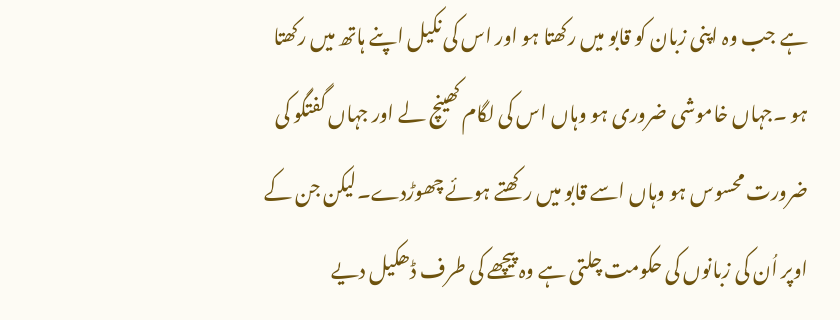ہے جب وہ اپنی زبان کو قابو میں رکھتا ہو اور اس کی نکیل اپنے ہاتھ میں رکھتا ہو ۔جہاں خاموشی ضروری ہو وہاں اس کی لگام کھینچ لے اور جہاں گفتگو کی ضرورت محسوس ہو وہاں اسے قابو میں رکھتے ہوئے چھوڑدے۔لیکن جن کے اوپر اُن کی زبانوں کی حکومت چلتی ہے وہ پیچھے کی طرف ڈھکیل دیے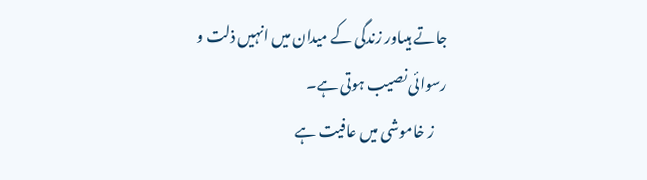جاتے ہیںاور زندگی کے میدان میں انہیں ذلت و رسوائی نصیب ہوتی ہے۔
    ز خاموشی میں عافیت ہے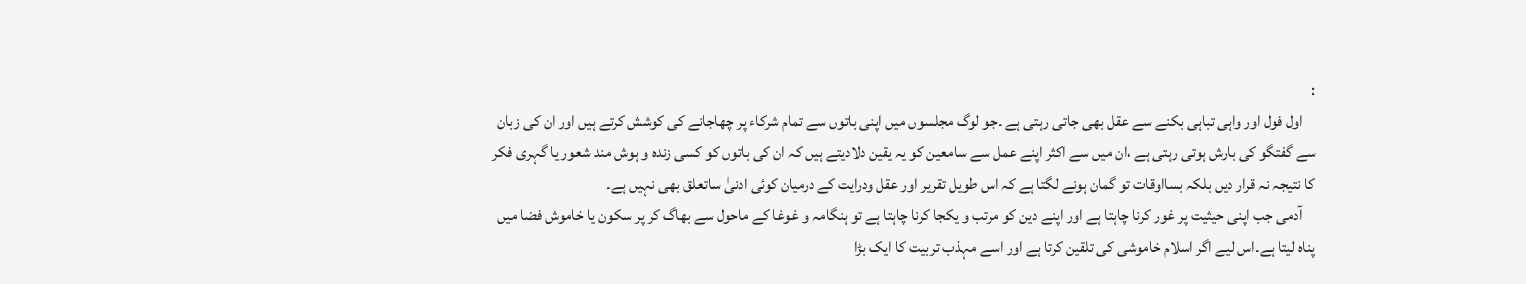:
    اول فول اور واہی تباہی بکنے سے عقل بھی جاتی رہتی ہے ۔جو لوگ مجلسوں میں اپنی باتوں سے تمام شرکاء پر چھاجانے کی کوشش کرتے ہیں اور ان کی زبان سے گفتگو کی بارش ہوتی رہتی ہے ،ان میں سے اکثر اپنے عمل سے سامعین کو یہ یقین دلادیتے ہیں کہ ان کی باتوں کو کسی زندہ و ہوش مند شعور یا گہری فکر کا نتیجہ نہ قرار دیں بلکہ بسااوقات تو گمان ہونے لگتا ہے کہ اس طویل تقریر اور عقل ودرایت کے درمیان کوئی ادنیٰ ساتعلق بھی نہیں ہے۔
    آدمی جب اپنی حیثیت پر غور کرنا چاہتا ہے اور اپنے دین کو مرتب و یکجا کرنا چاہتا ہے تو ہنگامہ و غوغا کے ماحول سے بھاگ کر پر سکون یا خاموش فضا میں پناہ لیتا ہے۔اس لیے اگر اسلام خاموشی کی تلقین کرتا ہے اور اسے مہذب تربیت کا ایک بڑا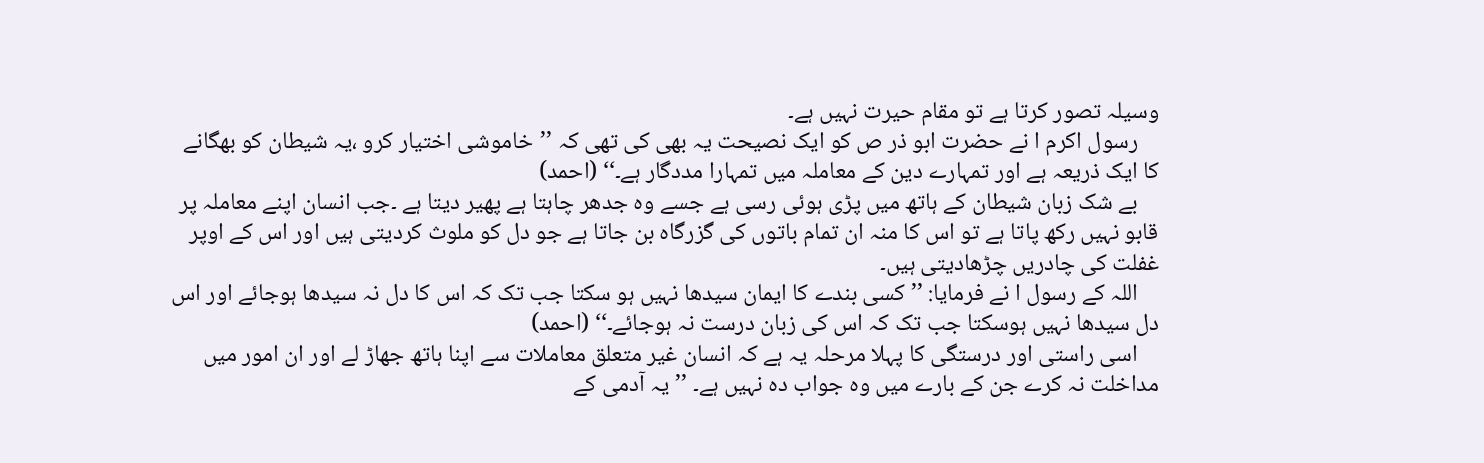وسیلہ تصور کرتا ہے تو مقام حیرت نہیں ہے۔
    رسول اکرم ا نے حضرت ابو ذر ص کو ایک نصیحت یہ بھی کی تھی کہ ’’خاموشی اختیار کرو ،یہ شیطان کو بھگانے کا ایک ذریعہ ہے اور تمہارے دین کے معاملہ میں تمہارا مددگار ہے۔‘‘ (احمد)
    بے شک زبان شیطان کے ہاتھ میں پڑی ہوئی رسی ہے جسے وہ جدھر چاہتا ہے پھیر دیتا ہے ۔جب انسان اپنے معاملہ پر قابو نہیں رکھ پاتا ہے تو اس کا منہ ان تمام باتوں کی گزرگاہ بن جاتا ہے جو دل کو ملوث کردیتی ہیں اور اس کے اوپر غفلت کی چادریں چڑھادیتی ہیں۔
    اللہ کے رسول ا نے فرمایا: ’’کسی بندے کا ایمان سیدھا نہیں ہو سکتا جب تک کہ اس کا دل نہ سیدھا ہوجائے اور اس دل سیدھا نہیں ہوسکتا جب تک کہ اس کی زبان درست نہ ہوجائے۔‘‘ (احمد)
    اسی راستی اور درستگی کا پہلا مرحلہ یہ ہے کہ انسان غیر متعلق معاملات سے اپنا ہاتھ جھاڑ لے اور ان امور میں مداخلت نہ کرے جن کے بارے میں وہ جواب دہ نہیں ہے۔ ’’یہ آدمی کے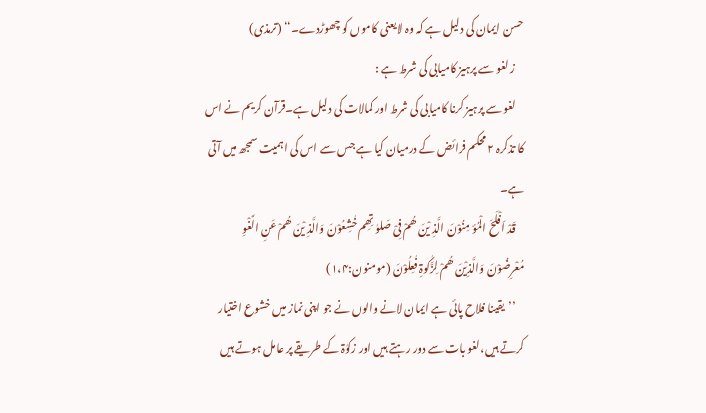حسن ایمان کی دلیل ہے کہ وہ لایعنی کاموں کو چھوڑدے۔‘‘ (ترمذی)
    ز لغو سے پرہیز کامیابی کی شرط ہے :
    لغو سے پرہیز کرنا کامیابی کی شرط اور کمالات کی دلیل ہے۔قرآن کریم نے اس کا تذکرہ ۲ محکم فرائض کے درمیان کیا ہے جس سے اس کی اہمیت سمجھ میں آتی ہے۔
    قَدْ اَفْلَحَ الْمُؤ مِنُوْنَ الَّذِ یْنَ ھُمْ فِیْ صَلوٰ تِھِم خٰشِعُوْنَ وَالَّذِ یْنَ ھُمْ عَنِ الَّغْوِ مُعْرِضُوْنَ وَالَّذِیْنَ ھُمْ لِزَّکٰوۃِ فٰعِلُوْنَ (مومنون:۱،۴)
    ’’یقینا فلاح پائی ہے ایمان لانے والوں نے جو اپنی نماز میں خشوع اختیار کرتے ہیں،لغو بات سے دور رہتے ہیں اور زکوٰۃ کے طریقے پر عامل ہوتے ہیں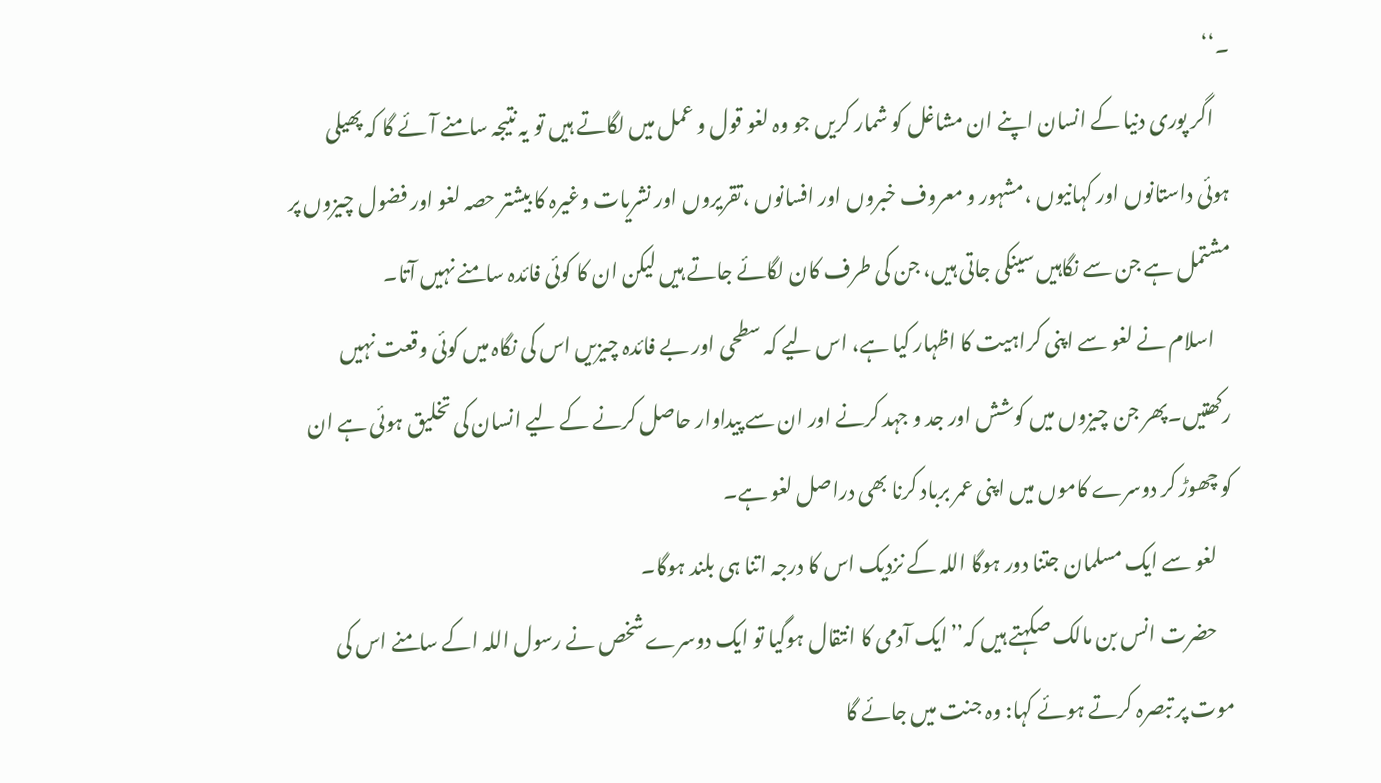۔‘‘
    اگر پوری دنیا کے انسان اپنے ان مشاغل کو شمار کریں جو وہ لغو قول و عمل میں لگاتے ہیں تو یہ نتیجہ سامنے آئے گا کہ پھیلی ہوئی داستانوں اور کہانیوں ،مشہور و معروف خبروں اور افسانوں ،تقریروں اور نشریات وغیرہ کا بیشتر حصہ لغو اور فضول چیزوں پر مشتمل ہے جن سے نگاہیں سینکی جاتی ہیں، جن کی طرف کان لگائے جاتے ہیں لیکن ان کا کوئی فائدہ سامنے نہیں آتا۔
    اسلام نے لغو سے اپنی کراہیت کا اظہار کیا ہے، اس لیے کہ سطحی اور بے فائدہ چیزیں اس کی نگاہ میں کوئی وقعت نہیں رکھتیں۔پھر جن چیزوں میں کوشش اور جد و جہد کرنے اور ان سے پیداوار حاصل کرنے کے لیے انسان کی تخلیق ہوئی ہے ان کو چھوڑ کر دوسرے کاموں میں اپنی عمر برباد کرنا بھی دراصل لغو ہے۔
    لغو سے ایک مسلمان جتنا دور ہوگا اللہ کے نزدیک اس کا درجہ اتنا ہی بلند ہوگا۔
    حضرت انس بن مالک صکہتے ہیں کہ’’ایک آدمی کا انتقال ہوگیا تو ایک دوسرے شخص نے رسول اللہ اکے سامنے اس کی موت پر تبصرہ کرتے ہوئے کہا: وہ جنت میں جائے گا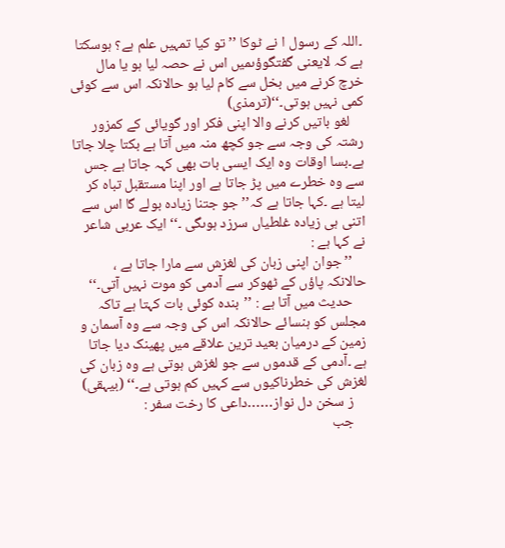۔اللہ کے رسول ا نے ٹوکا ’’ تو کیا تمہیں علم ہے؟ ہوسکتا ہے کہ لایعنی گفتگوؤںمیں اس نے حصہ لیا ہو یا مال خرچ کرنے میں بخل سے کام لیا ہو حالانکہ اس سے کوئی کمی نہیں ہوتی۔‘‘(ترمذی)
    لغو باتیں کرنے والا اپنی فکر اور گویائی کے کمزور رشتہ کی وجہ سے جو کچھ منہ میں آتا ہے بکتا چلا جاتا ہے۔بسا اوقات وہ ایک ایسی بات بھی کہہ جاتا ہے جس سے وہ خطرے میں پڑ جاتا ہے اور اپنا مستقبل تباہ کر لیتا ہے ۔کہا جاتا ہے کہ’’جو جتنا زیادہ بولے گا اس سے اتنی ہی زیادہ غلطیاں سرزد ہوںگی ۔‘‘ ایک عربی شاعر نے کہا ہے :
    ’’جوان اپنی زبان کی لغزش سے مارا جاتا ہے ، حالانکہ پاؤں کے ٹھوکر سے آدمی کو موت نہیں آتی۔‘‘
    حدیث میں آتا ہے : ’’بندہ کوئی بات کہتا ہے تاکہ مجلس کو ہنسائے حالانکہ اس کی وجہ سے وہ آسمان و زمین کے درمیان بعید ترین علاقے میں پھینک دیا جاتا ہے ۔آدمی کے قدموں سے جو لغزش ہوتی ہے وہ زبان کی لغزش کی خطرناکیوں سے کہیں کم ہوتی ہے۔‘‘ (بیہقی)
    ز سخن دل نواز……داعی کا رخت سفر :
    جب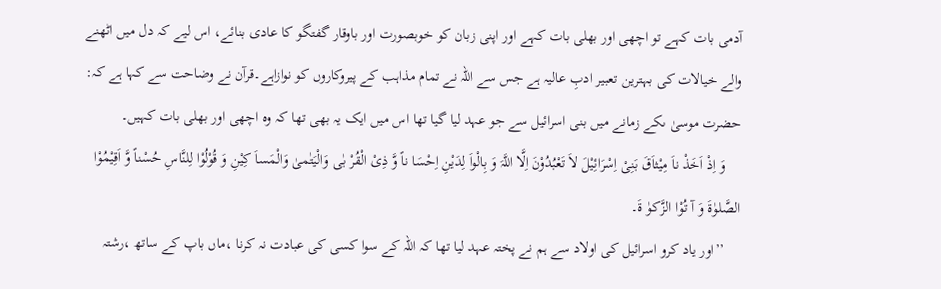آدمی بات کہے تو اچھی اور بھلی بات کہے اور اپنی زبان کو خوبصورت اور باوقار گفتگو کا عادی بنائے، اس لیے کہ دل میں اٹھنے والے خیالات کی بہترین تعبیر ادبِ عالیہ ہے جس سے اللہ نے تمام مذاہب کے پیروکاروں کو نوازاہے۔قرآن نے وضاحت سے کہا ہے کہ: حضرت موسیٰ ںکے زمانے میں بنی اسرائیل سے جو عہد لیا گیا تھا اس میں ایک یہ بھی تھا کہ وہ اچھی اور بھلی بات کہیں۔
    وَ اِذْ اَخَذْ ناَ مِیْثاَقَ بَنِیْ اِسْرَائِیْلَ لاَ تَعْبُدُوْنَ اِلَّا اللَّہَ وَ بِالْواَ لِدَیْنِ اِحْسَا ناً وَّ ذِیْ الْقُرْ بٰی وَالْیَتٰمیٰ وَالْمَساَ کِیْنِ وَ قُوْلُوْا لِلنَّاسِ حُسْناً وَّ اَقِیْمُوْا الصَّلوٰۃَ وَ آ تُوْا الزَّکوٰ ۃَ۔
    ’’اور یاد کرو اسرائیل کی اولاد سے ہم نے پختہ عہد لیا تھا کہ اللہ کے سوا کسی کی عبادت نہ کرنا ،ماں باپ کے ساتھ ،رشتہ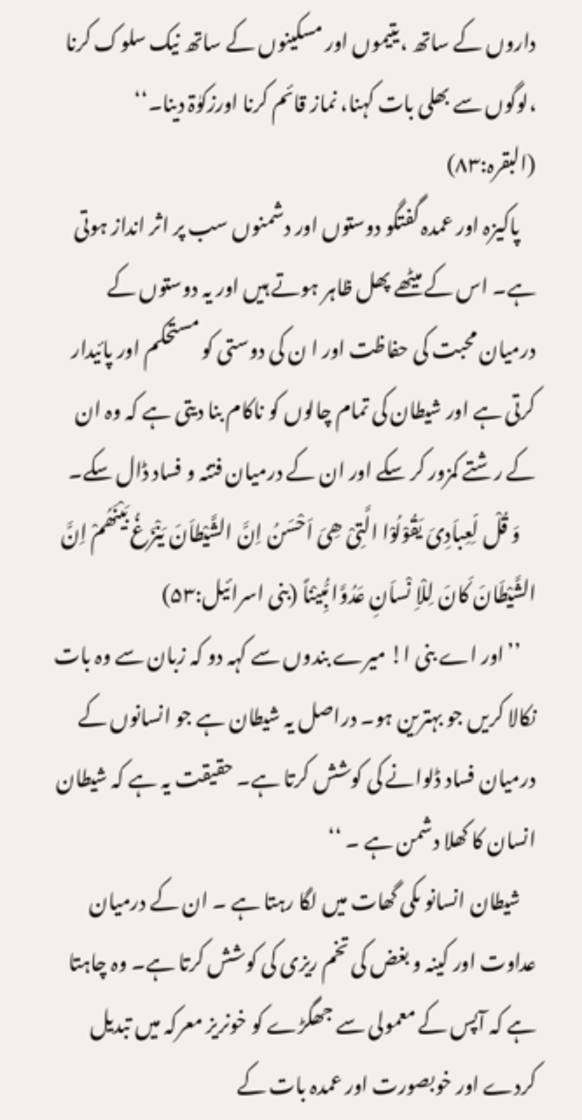داروں کے ساتھ ،یتیموں اور مسکینوں کے ساتھ نیک سلوک کرنا ،لوگوں سے بھلی بات کہنا، نماز قائم کرنا اورزکوٰۃ دینا۔‘‘ (البقرہ:۸۳)
    پاکیزہ اور عمدہ گفتگو دوستوں اور دشمنوں سب پر اثر انداز ہوتی ہے۔ اس کے میٹھے پھل ظاہر ہوتے ہیں اور یہ دوستوں کے درمیان محبت کی حفاظت اور ا ن کی دوستی کو مستحکم اور پائیدار کرتی ہے اور شیطان کی تمام چالوں کو ناکام بنا دیتی ہے کہ وہ ان کے رشتے کمزور کر سکے اور ان کے درمیان فتنہ و فساد ڈال سکے۔
    وَ قُلْ لِّعِباَدِیَ یَقُوْلُوْا الَّتِیْ ھِیَ اَحْسَنُ اِنَّ الشَّیْطاَنَ یَنْزَغُ بَیْنَھُمْ اِنَّ الشَّیْطَانَ کَانَ لِلْاِ نْساَنِ عَدُوَّا مُّبِیْناً (بنی اسرائیل:۵۳)
    ’’اور اے بنی ا! میرے بندوں سے کہہ دو کہ زبان سے وہ بات نکالا کریں جو بہترین ہو۔ دراصل یہ شیطان ہے جو انسانوں کے درمیان فساد ڈلوانے کی کوشش کرتا ہے۔ حقیقت یہ ہے کہ شیطان انسان کا کھلا دشمن ہے ۔ ‘‘
    شیطان انسانو ںکی گھات میں لگا رہتا ہے ۔ ان کے درمیان عداوت اور کینہ و بغض کی تخم ریزی کی کوشش کرتا ہے۔ وہ چاہتا ہے کہ آپس کے معمولی سے جھگڑے کو خونریز معرکہ میں تبدیل کردے اور خوبصورت اور عمدہ بات کے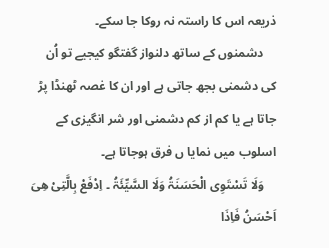ذریعہ اس کا راستہ نہ روکا جا سکے۔
    دشمنوں کے ساتھ دلنواز گفتگو کیجیے تو اُن کی دشمنی بجھ جاتی ہے اور ان کا غصہ ٹھنڈا پڑ جاتا ہے یا کم از کم دشمنی اور شر انگیزی کے اسلوب میں نمایا ں فرق ہوجاتا ہے۔
    وَلَا تَسْتَوِی الْحَسَنَۃُ وَلَا السَّیِّئَۃُ ۔ اِدْفَعْ بِالَّتِیْ ھِیَ اَحْسَنُ فَاِذَا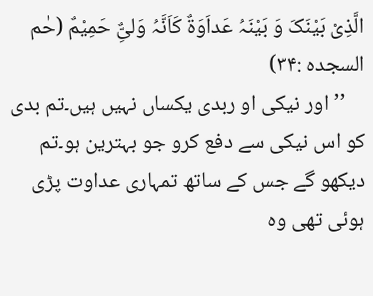الَّذِیْ بَیْنَکَ وَ بَیْنَہُ عَداَوَۃٌ کَاَنَّہُ وَلیٌِّ حَمِیْمٌ (حٰم السجدہ :۳۴)
    ’’اور نیکی او ربدی یکساں نہیں ہیں۔تم بدی کو اس نیکی سے دفع کرو جو بہترین ہو۔تم دیکھو گے جس کے ساتھ تمہاری عداوت پڑی ہوئی تھی وہ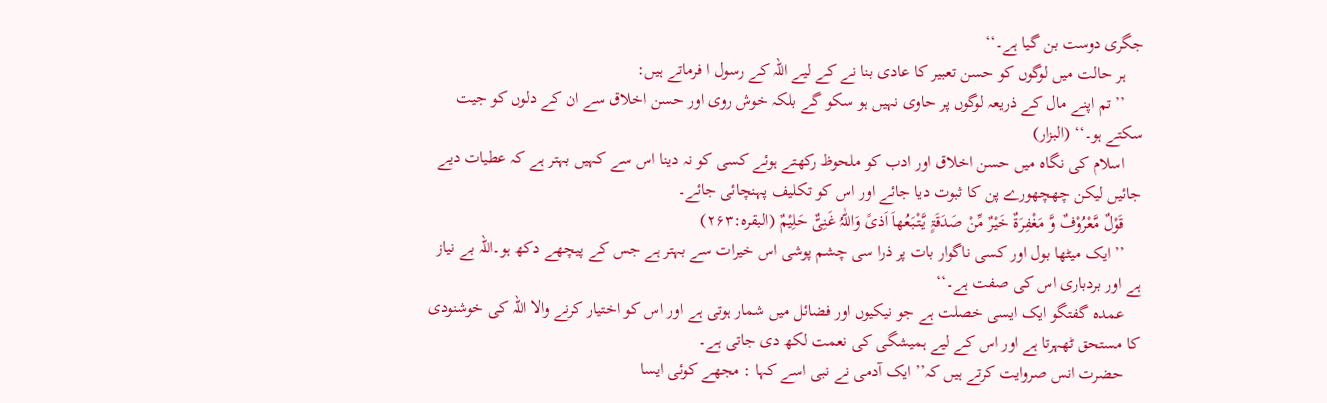جگری دوست بن گیا ہے۔‘‘
    ہر حالت میں لوگوں کو حسن تعبیر کا عادی بنا نے کے لیے اللہ کے رسول ا فرماتے ہیں:
    ’’تم اپنے مال کے ذریعہ لوگوں پر حاوی نہیں ہو سکو گے بلکہ خوش روی اور حسن اخلاق سے ان کے دلوں کو جیت سکتے ہو۔‘‘ (البزار)
    اسلام کی نگاہ میں حسن اخلاق اور ادب کو ملحوظ رکھتے ہوئے کسی کو نہ دینا اس سے کہیں بہتر ہے کہ عطیات دیے جائیں لیکن چھچھورے پن کا ثبوت دیا جائے اور اس کو تکلیف پہنچائی جائے۔
    قَوْلٌ مَّعْرُوْفٌ وَّ مَغْفِرَۃٌ خَیْرٌ مِّنْ صَدَقَۃٍ یَّتْبَعُھاَ اَذیً وَاللّٰہُ غَنِیٌّ حَلِیْمٌ (البقرہ:۲۶۳)
    ’’ایک میٹھا بول اور کسی ناگوار بات پر ذرا سی چشم پوشی اس خیرات سے بہتر ہے جس کے پیچھے دکھ ہو۔اللہ بے نیاز ہے اور بردباری اس کی صفت ہے۔‘‘
    عمدہ گفتگو ایک ایسی خصلت ہے جو نیکیوں اور فضائل میں شمار ہوتی ہے اور اس کو اختیار کرنے والا اللہ کی خوشنودی کا مستحق ٹھہرتا ہے اور اس کے لیے ہمیشگی کی نعمت لکھ دی جاتی ہے۔
    حضرت انس صروایت کرتے ہیں کہ’’ ایک آدمی نے نبی اسے کہا : مجھے کوئی ایسا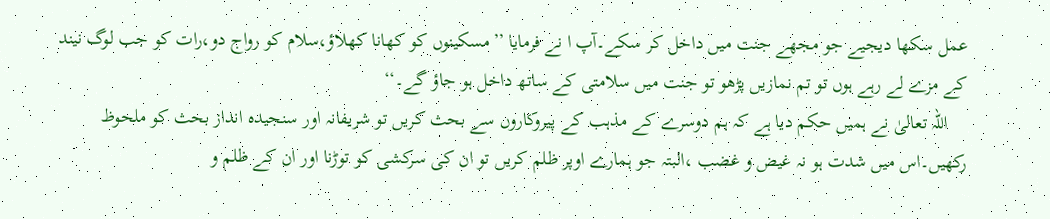عمل سکھا دیجیے جو مجھے جنت میں داخل کر سکے۔آپ ا نے فرمایا ’’مسکینوں کو کھانا کھلاؤ،سلام کو رواج دو،رات کو جب لوگ نیند کے مزے لے رہے ہوں تو تم نمازیں پڑھو تو جنت میں سلامتی کے ساتھ داخل ہو جاؤ گے۔‘‘
    اللہ تعالیٰ نے ہمیں حکم دیا ہے کہ ہم دوسرے کے مذہب کے پیروکاروں سے بحث کریں تو شریفانہ اور سنجیدہ انداز بحث کو ملحوظ رکھیں۔اس میں شدت ہو نہ غیض و غضب ،البتہ جو ہمارے اوپر ظلم کریں تو ان کی سرکشی کو توڑنا اور ان کے ظلم و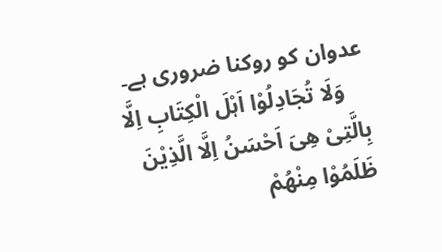عدوان کو روکنا ضروری ہے۔
    وَلَا تُجَادِلُوْا اَہْلَ الْکِتَابِ اِلَّا بِالَّتِیْ ھِیَ اَحْسَنُ اِلَّا الَّذِیْنَ ظَلَمُوْا مِنْھُمْ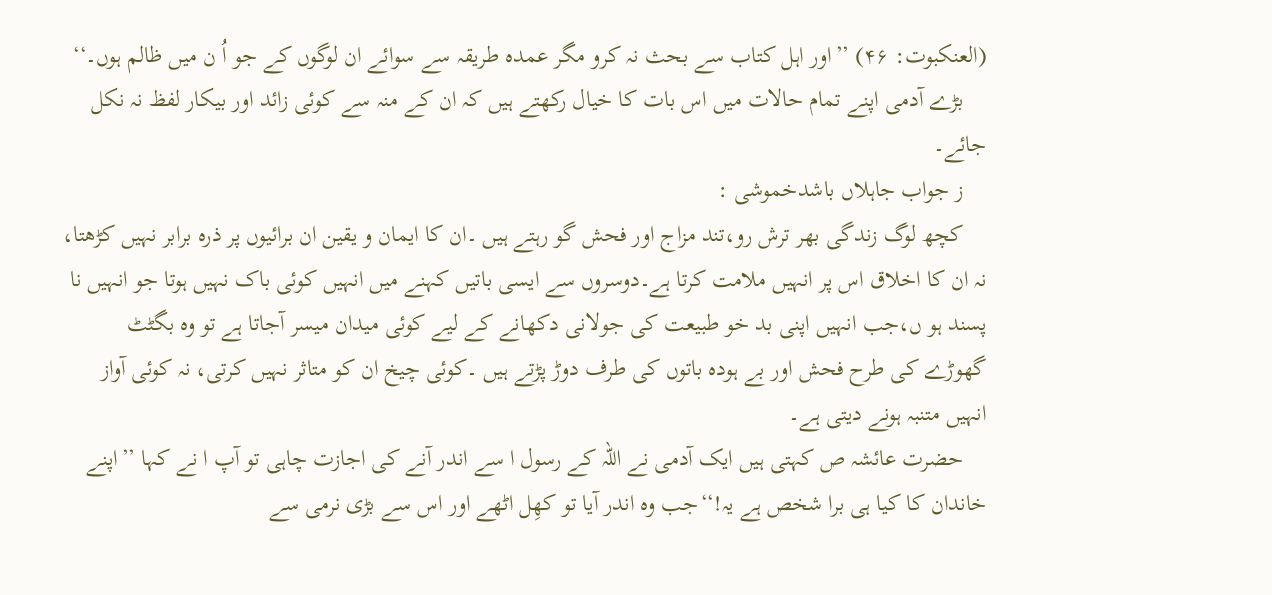(العنکبوت: ۴۶) ’’اور اہل کتاب سے بحث نہ کرو مگر عمدہ طریقہ سے سوائے ان لوگوں کے جو اُ ن میں ظالم ہوں۔‘‘
    بڑے آدمی اپنے تمام حالات میں اس بات کا خیال رکھتے ہیں کہ ان کے منہ سے کوئی زائد اور بیکار لفظ نہ نکل جائے۔
    ز جواب جاہلاں باشدخموشی :
    کچھ لوگ زندگی بھر ترش رو،تند مزاج اور فحش گو رہتے ہیں ۔ان کا ایمان و یقین ان برائیوں پر ذرہ برابر نہیں کڑھتا، نہ ان کا اخلاق اس پر انہیں ملامت کرتا ہے۔دوسروں سے ایسی باتیں کہنے میں انہیں کوئی باک نہیں ہوتا جو انہیں نا پسند ہو ں،جب انہیں اپنی بد خو طبیعت کی جولانی دکھانے کے لیے کوئی میدان میسر آجاتا ہے تو وہ بگٹٹ گھوڑے کی طرح فحش اور بے ہودہ باتوں کی طرف دوڑ پڑتے ہیں ۔کوئی چیخ ان کو متاثر نہیں کرتی، نہ کوئی آواز انہیں متنبہ ہونے دیتی ہے۔
    حضرت عائشہ ص کہتی ہیں ایک آدمی نے اللہ کے رسول ا سے اندر آنے کی اجازت چاہی تو آپ ا نے کہا ’’اپنے خاندان کا کیا ہی برا شخص ہے یہ!‘‘جب وہ اندر آیا تو کھِل اٹھے اور اس سے بڑی نرمی سے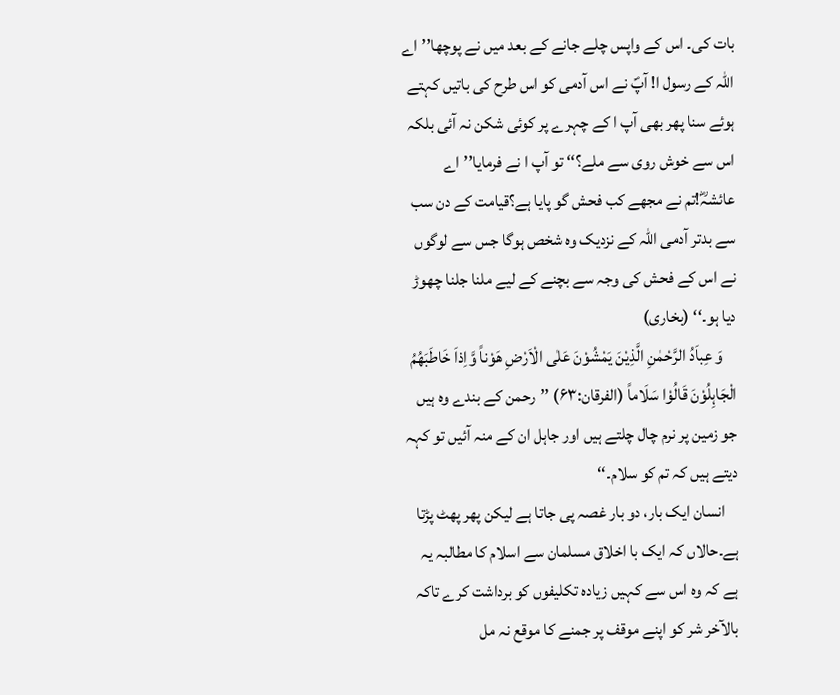بات کی۔ اس کے واپس چلے جانے کے بعد میں نے پوچھا’’اے اللہ کے رسول ا! آپؐ نے اس آدمی کو اس طرح کی باتیں کہتے ہوئے سنا پھر بھی آپ ا کے چہرے پر کوئی شکن نہ آئی بلکہ اس سے خوش روی سے ملے؟‘‘ تو آپ ا نے فرمایا’’اے عائشہؓ!تم نے مجھے کب فحش گو پایا ہے؟قیامت کے دن سب سے بدتر آدمی اللہ کے نزدیک وہ شخص ہوگا جس سے لوگوں نے اس کے فحش کی وجہ سے بچنے کے لیے ملنا جلنا چھوڑ دیا ہو۔‘‘ (بخاری)
    وَ عِباَدُ الرَّحْمٰنِ الَّذِیْنَ یَمْشُوْنَ عَلٰی الْاَرْضِ ھَوْناً وَّاِذاَ خَاطَبَھُمُ الْجَاہِلُوْنَ قَالُوْا سَلَاماً (الفرقان:۶۳) ’’رحمن کے بندے وہ ہیں جو زمین پر نرم چال چلتے ہیں اور جاہل ان کے منہ آئیں تو کہہ دیتے ہیں کہ تم کو سلام۔‘‘
    انسان ایک بار، دو بار غصہ پی جاتا ہے لیکن پھر پھٹ پڑتا ہے۔حالاں کہ ایک با اخلاق مسلمان سے اسلام کا مطالبہ یہ ہے کہ وہ اس سے کہیں زیادہ تکلیفوں کو برداشت کرے تاکہ بالآخر شر کو اپنے موقف پر جمنے کا موقع نہ مل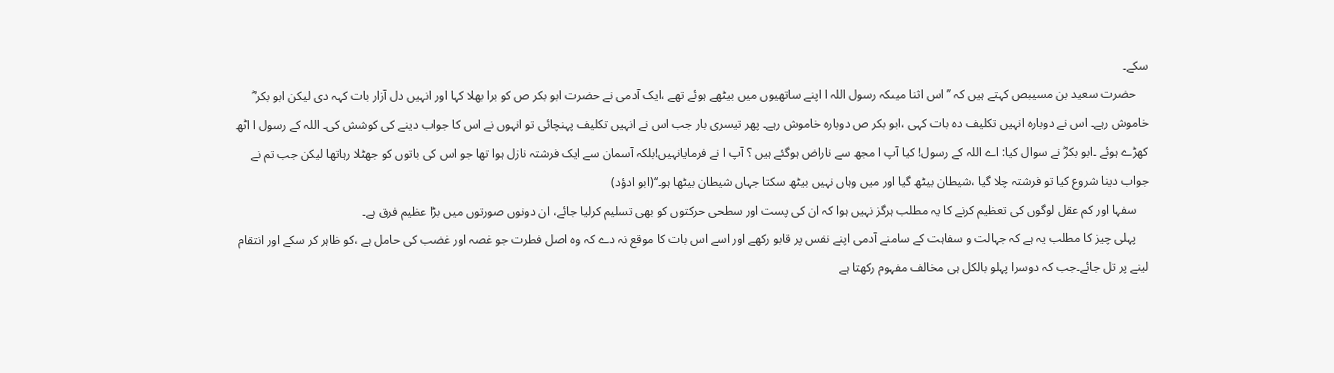سکے۔
    حضرت سعید بن مسیبص کہتے ہیں کہ ’’اس اثنا میںکہ رسول اللہ ا اپنے ساتھیوں میں بیٹھے ہوئے تھے ،ایک آدمی نے حضرت ابو بکر ص کو برا بھلا کہا اور انہیں دل آزار بات کہہ دی لیکن ابو بکر ؓ خاموش رہے۔ اس نے دوبارہ انہیں تکلیف دہ بات کہی ،ابو بکر ص دوبارہ خاموش رہے۔ پھر تیسری بار جب اس نے انہیں تکلیف پہنچائی تو انہوں نے اس کا جواب دینے کی کوشش کی۔ اللہ کے رسول ا اٹھ کھڑے ہوئے ۔ابو بکرؓ نے سوال کیا: اے اللہ کے رسول! کیا آپ ا مجھ سے ناراض ہوگئے ہیں ؟ آپ ا نے فرمایانہیں!بلکہ آسمان سے ایک فرشتہ نازل ہوا تھا جو اس کی باتوں کو جھٹلا رہاتھا لیکن جب تم نے جواب دینا شروع کیا تو فرشتہ چلا گیا ،شیطان بیٹھ گیا اور میں وہاں نہیں بیٹھ سکتا جہاں شیطان بیٹھا ہو۔‘‘(ابو ادؤد)
    سفہا اور کم عقل لوگوں کی تعظیم کرنے کا یہ مطلب ہرگز نہیں ہوا کہ ان کی پست اور سطحی حرکتوں کو بھی تسلیم کرلیا جائے، ان دونوں صورتوں میں بڑا عظیم فرق ہے۔
    پہلی چیز کا مطلب یہ ہے کہ جہالت و سفاہت کے سامنے آدمی اپنے نفس پر قابو رکھے اور اسے اس بات کا موقع نہ دے کہ وہ اصل فطرت جو غصہ اور غضب کی حامل ہے ،کو ظاہر کر سکے اور انتقام لینے پر تل جائے۔جب کہ دوسرا پہلو بالکل ہی مخالف مفہوم رکھتا ہے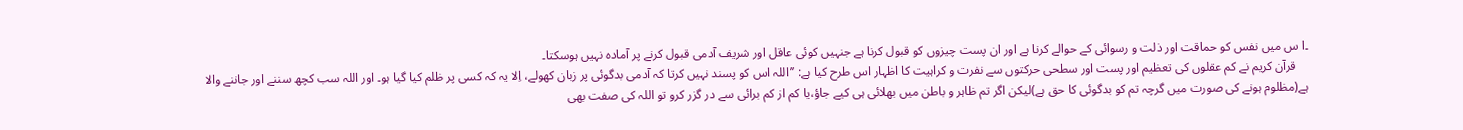۔ا س میں نفس کو حماقت اور ذلت و رسوائی کے حوالے کرنا ہے اور ان پست چیزوں کو قبول کرنا ہے جنہیں کوئی عاقل اور شریف آدمی قبول کرنے پر آمادہ نہیں ہوسکتا۔
    قرآن کریم نے کم عقلوں کی تعظیم اور پست اور سطحی حرکتوں سے نفرت و کراہیت کا اظہار اس طرح کیا ہے: ’’اللہ اس کو پسند نہیں کرتا کہ آدمی بدگوئی پر زبان کھولے، اِلا یہ کہ کسی پر ظلم کیا گیا ہو۔ اور اللہ سب کچھ سننے اور جاننے والا ہے(مظلوم ہونے کی صورت میں گرچہ تم کو بدگوئی کا حق ہے)لیکن اگر تم ظاہر و باطن میں بھلائی ہی کیے جاؤ،یا کم از کم برائی سے در گزر کرو تو اللہ کی صفت بھی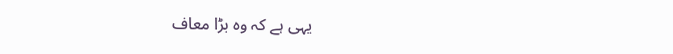یہی ہے کہ وہ بڑا معاف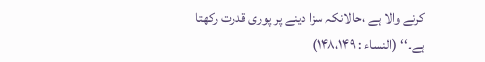کرنے والا ہے ،حالانکہ سزا دینے پر پوری قدرت رکھتا ہے۔‘‘ (النساء : ۱۴۸،۱۴۹)